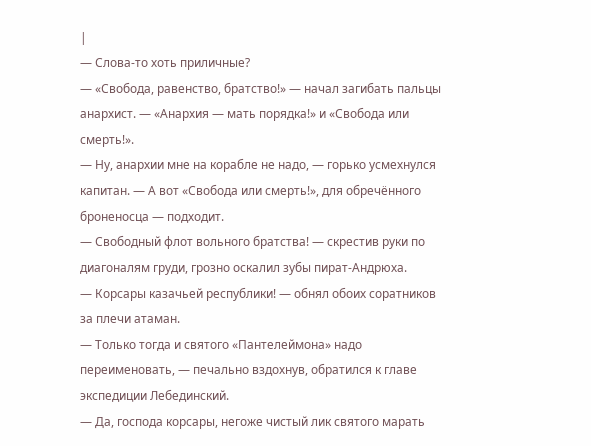|
— Слова-то хоть приличные?
— «Свобода, равенство, братство!» — начал загибать пальцы анархист. — «Анархия — мать порядка!» и «Свобода или смерть!».
— Ну, анархии мне на корабле не надо, — горько усмехнулся капитан. — А вот «Свобода или смерть!», для обречённого броненосца — подходит.
— Свободный флот вольного братства! — скрестив руки по диагоналям груди, грозно оскалил зубы пират-Андрюха.
— Корсары казачьей республики! — обнял обоих соратников за плечи атаман.
— Только тогда и святого «Пантелеймона» надо переименовать, — печально вздохнув, обратился к главе экспедиции Лебединский.
— Да, господа корсары, негоже чистый лик святого марать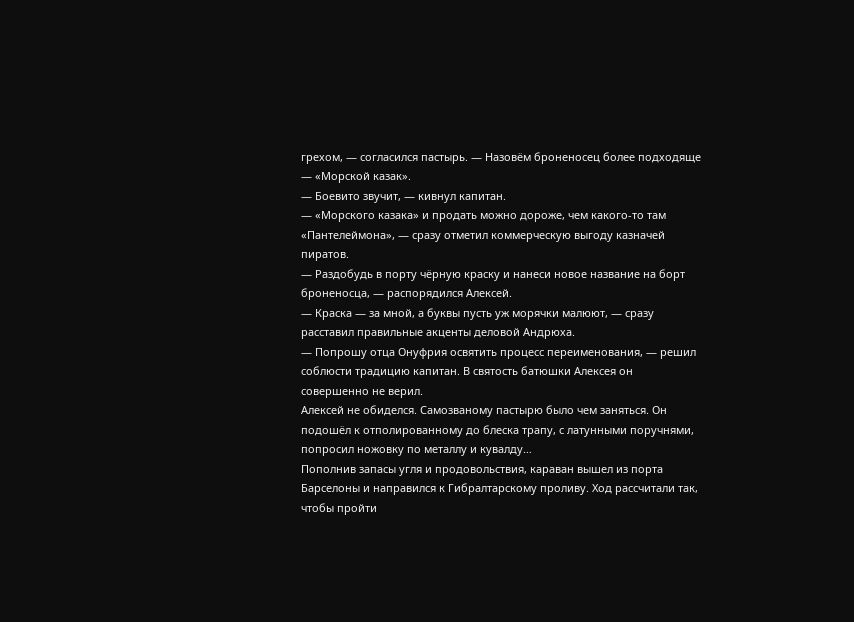грехом, — согласился пастырь. — Назовём броненосец более подходяще — «Морской казак».
— Боевито звучит, — кивнул капитан.
— «Морского казака» и продать можно дороже, чем какого-то там «Пантелеймона», — сразу отметил коммерческую выгоду казначей пиратов.
— Раздобудь в порту чёрную краску и нанеси новое название на борт броненосца, — распорядился Алексей.
— Краска — за мной, а буквы пусть уж морячки малюют, — сразу расставил правильные акценты деловой Андрюха.
— Попрошу отца Онуфрия освятить процесс переименования, — решил соблюсти традицию капитан. В святость батюшки Алексея он совершенно не верил.
Алексей не обиделся. Самозваному пастырю было чем заняться. Он подошёл к отполированному до блеска трапу, с латунными поручнями, попросил ножовку по металлу и кувалду…
Пополнив запасы угля и продовольствия, караван вышел из порта Барселоны и направился к Гибралтарскому проливу. Ход рассчитали так, чтобы пройти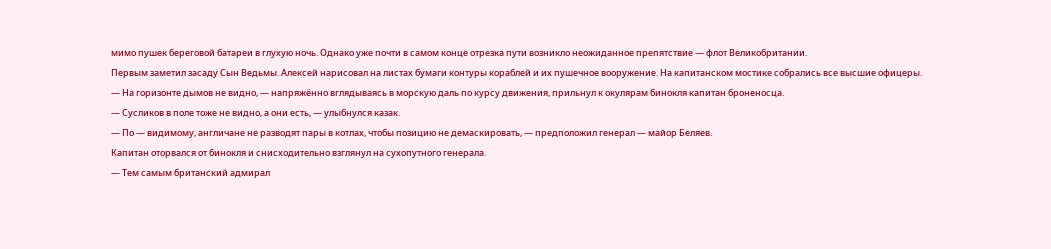мимо пушек береговой батареи в глухую ночь. Однако уже почти в самом конце отрезка пути возникло неожиданное препятствие — флот Великобритании.
Первым заметил засаду Сын Ведьмы. Алексей нарисовал на листах бумаги контуры кораблей и их пушечное вооружение. На капитанском мостике собрались все высшие офицеры.
— На горизонте дымов не видно, — напряжённо вглядываясь в морскую даль по курсу движения, прильнул к окулярам бинокля капитан броненосца.
— Сусликов в поле тоже не видно, а они есть, — улыбнулся казак.
— По — видимому, англичане не разводят пары в котлах, чтобы позицию не демаскировать, — предположил генерал — майор Беляев.
Капитан оторвался от бинокля и снисходительно взглянул на сухопутного генерала.
— Тем самым британский адмирал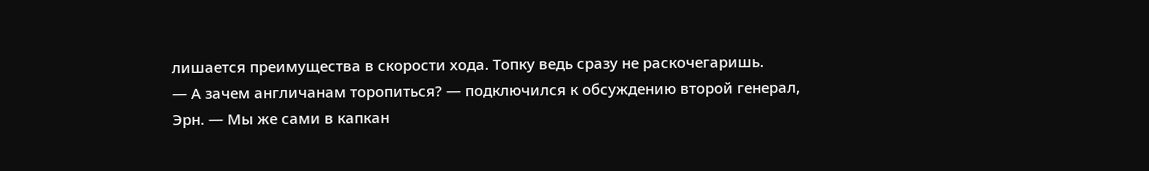лишается преимущества в скорости хода. Топку ведь сразу не раскочегаришь.
— А зачем англичанам торопиться? — подключился к обсуждению второй генерал, Эрн. — Мы же сами в капкан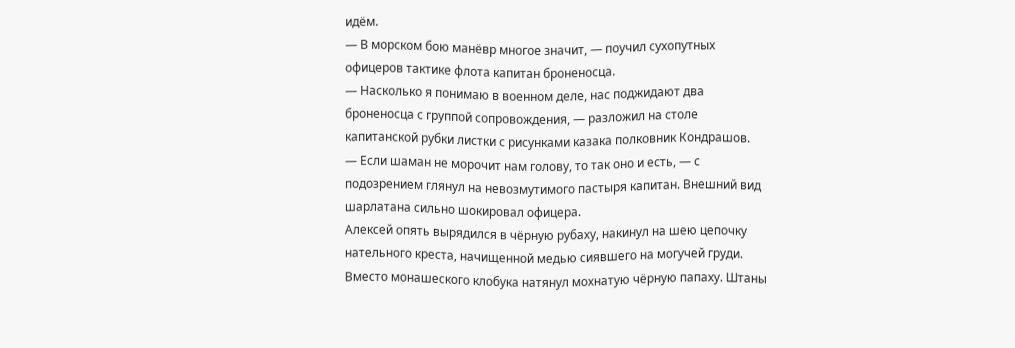идём.
— В морском бою манёвр многое значит, — поучил сухопутных офицеров тактике флота капитан броненосца.
— Насколько я понимаю в военном деле, нас поджидают два броненосца с группой сопровождения, — разложил на столе капитанской рубки листки с рисунками казака полковник Кондрашов.
— Если шаман не морочит нам голову, то так оно и есть, — с подозрением глянул на невозмутимого пастыря капитан. Внешний вид шарлатана сильно шокировал офицера.
Алексей опять вырядился в чёрную рубаху, накинул на шею цепочку нательного креста, начищенной медью сиявшего на могучей груди. Вместо монашеского клобука натянул мохнатую чёрную папаху. Штаны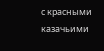с красными казачьими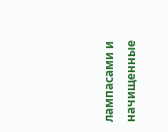лампасами и начищенные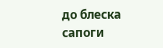до блеска сапоги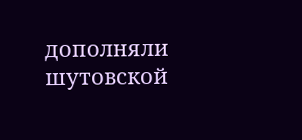дополняли шутовской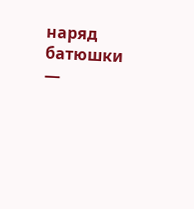наряд батюшки —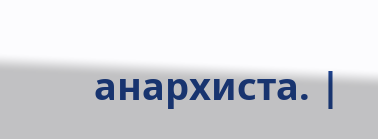анархиста. |